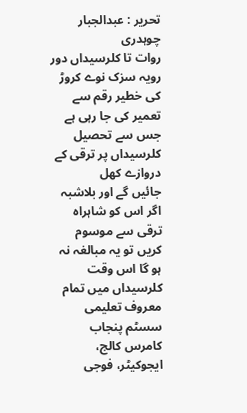تحریر : عبدالجبار چوہدری
روات تا کلرسیداں دور رویہ سزک نوے کروڑ کی خطیر رقم سے تعمیر کی جا رہی ہے جس سے تحصیل کلرسیداں پر ترقی کے دروازے کھل
جائیں گے اور بلاشبہ اگر اس کو شاہراہ ترقی سے موسوم کریں تو یہ مبالغہ نہ ہو گا اس وقت کلرسیداں میں تمام معروف تعلیمی سسٹم پنجاب کامرس کالج، ایجوکیٹر، فوجی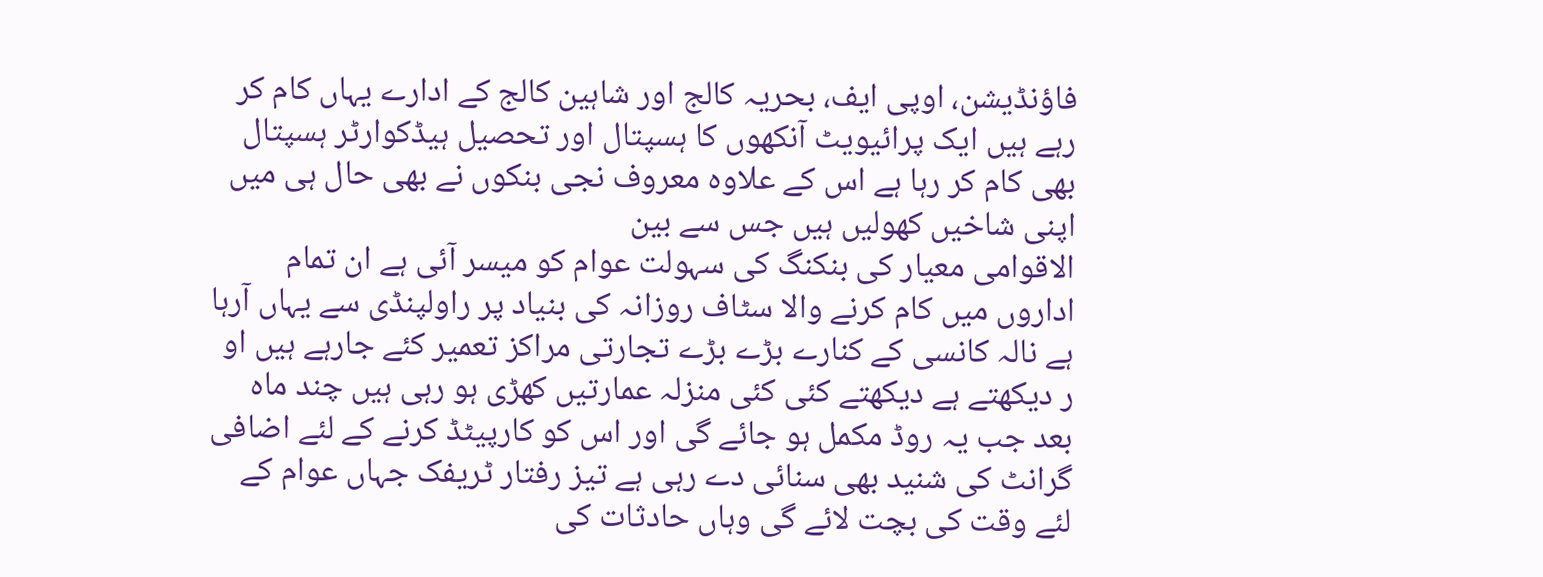فاؤنڈیشن، اوپی ایف، بحریہ کالج اور شاہین کالج کے ادارے یہاں کام کر رہے ہیں ایک پرائیویٹ آنکھوں کا ہسپتال اور تحصیل ہیڈکوارٹر ہسپتال بھی کام کر رہا ہے اس کے علاوہ معروف نجی بنکوں نے بھی حال ہی میں اپنی شاخیں کھولیں ہیں جس سے بین
الاقوامی معیار کی بنکنگ کی سہولت عوام کو میسر آئی ہے ان تمام اداروں میں کام کرنے والا سٹاف روزانہ کی بنیاد پر راولپنڈی سے یہاں آرہا ہے نالہ کانسی کے کنارے بڑے بڑے تجارتی مراکز تعمیر کئے جارہے ہیں او ر دیکھتے ہے دیکھتے کئی کئی منزلہ عمارتیں کھڑی ہو رہی ہیں چند ماہ بعد جب یہ روڈ مکمل ہو جائے گی اور اس کو کارپیٹڈ کرنے کے لئے اضافی گرانٹ کی شنید بھی سنائی دے رہی ہے تیز رفتار ٹریفک جہاں عوام کے لئے وقت کی بچت لائے گی وہاں حادثات کی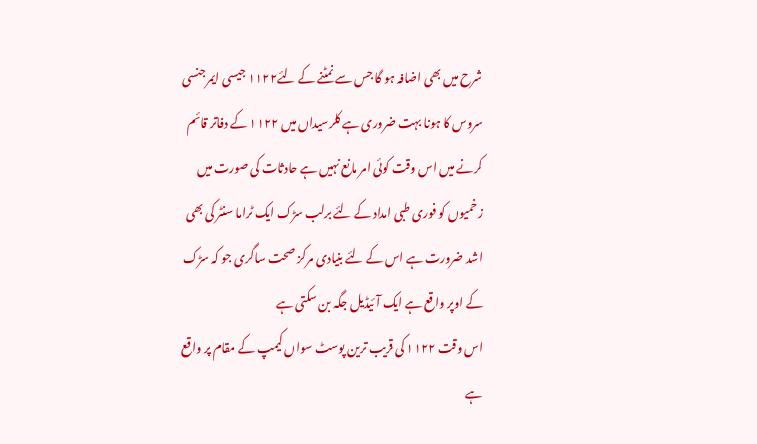شرح میں بھی اضافہ ہو گا جس سے نمٹنے کے لئے۱۱۲۲ جیسی ایمرجنسی سروس کا ہونا بہت ضروری ہے کلرسیداں میں ۱۱۲۲ کے دفاتر قائم کرنے میں اس وقت کوئی امر مانع نہیں ہے حادثات کی صورت میں زخمیوں کو فوری طبی امداد کے لئے برلب سڑک ایک ٹراما سنٹر کی بھی اشد ضرورت ہے اس کے لئے بنیادی مرکز صحت ساگری جو کہ سڑک کے اوپر واقع ہے ایک آئیڈیل جگہ بن سکتی ہے
اس وقت ۱۱۲۲ کی قریب ترین پوسٹ سواں کیمپ کے مقام پر واقع ہے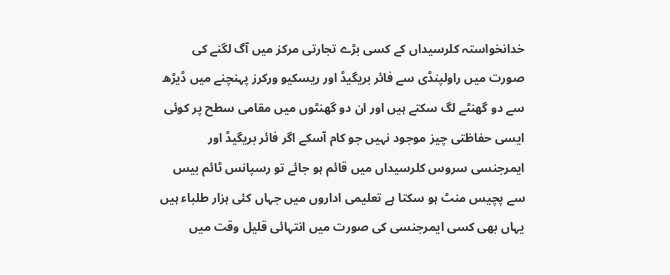خدانخواستہ کلرسیداں کے کسی بڑے تجارتی مرکز میں آگ لگنے کی صورت میں راولپنڈی سے فائر بریگیڈ اور ریسکیو ورکرز پہنچنے میں ڈیڑھ سے دو گھنٹے لگ سکتے ہیں اور ان دو گھنٹوں میں مقامی سطح پر کوئی ایسی حفاظتی چیز موجود نہیں جو کام آسکے اگر فائر بریگیڈ اور ایمرجنسی سروس کلرسیداں میں قائم ہو جائے تو رسپانس ٹائم بیس سے پچیس منٹ ہو سکتا ہے تعلیمی اداروں میں جہاں کئی ہزار طلباء ہیں یہاں بھی کسی ایمرجنسی کی صورت میں انتہائی قلیل وقت میں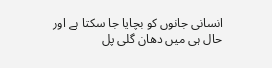انسانی جانوں کو بچایا جا سکتا ہے اور حال ہی میں دھان گلی پل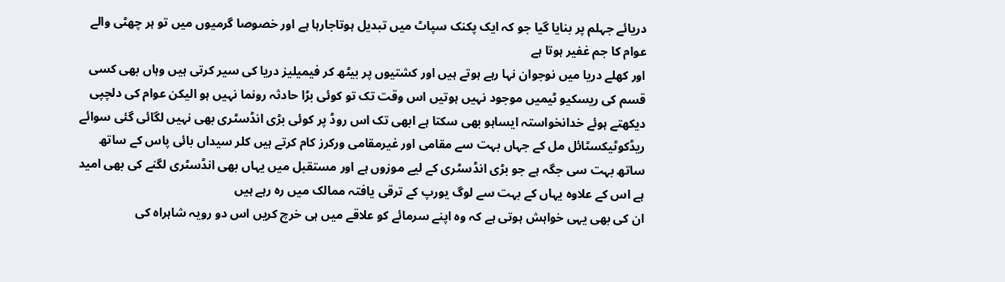دریائے جہلم پر بنایا گیا جو کہ ایک پکنک سپاٹ میں تبدیل ہوتاجارہا ہے اور خصوصا گرمیوں میں تو ہر چھٹی والے عوام کا جم غفیر ہوتا ہے
اور کھلے دریا میں نوجوان نہا رہے ہوتے ہیں اور کشتیوں پر بیٹھ کر فیمیلیز دریا کی سیر کرتی ہیں وہاں بھی کسی قسم کی ریسکیو ٹیمیں موجود نہیں ہوتیں اس وقت تک تو کوئی بڑا حادثہ رونما نہیں ہو الیکن عوام کی دلچپی دیکھتے ہوئے خدانخواستہ ایساہو بھی سکتا ہے ابھی تک اس روڈ پر کوئی بڑی انڈسٹری بھی نہیں لگائی گئی سوائے ریڈکوٹیکسٹائل مل کے جہاں بہت سے مقامی اور غیرمقامی ورکرز کام کرتے ہیں کلر سیداں بائی پاس کے ساتھ ساتھ بہت سی جگہ ہے جو بڑی انڈسٹری کے لیے موزوں ہے اور مستقبل میں یہاں بھی انڈسٹری لگنے کی بھی امید ہے اس کے علاوہ یہاں کے بہت سے لوگ یورپ کے ترقی یافتہ ممالک میں رہ رہے ہیں
ان کی بھی یہی خواہش ہوتی ہے کہ وہ اپنے سرمائے کو علاقے میں ہی خرچ کریں اس دو رویہ شاہراہ کی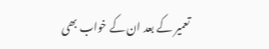تعمیر کے بعد ان کے خواب بھی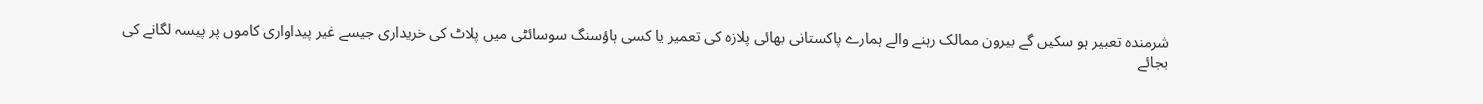شرمندہ تعبیر ہو سکیں گے بیرون ممالک رہنے والے ہمارے پاکستانی بھائی پلازہ کی تعمیر یا کسی ہاؤسنگ سوسائٹی میں پلاٹ کی خریداری جیسے غیر پیداواری کاموں پر پیسہ لگانے کی بجائے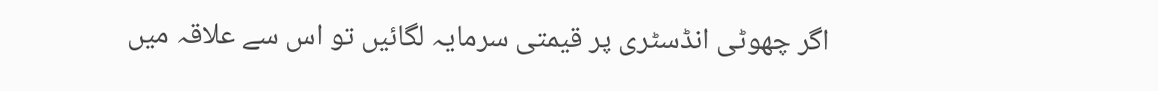اگر چھوٹی انڈسٹری پر قیمتی سرمایہ لگائیں تو اس سے علاقہ میں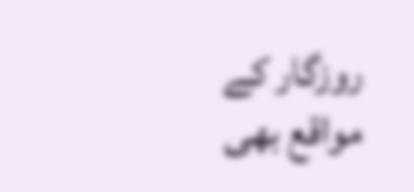روزگار کے مواقع بھی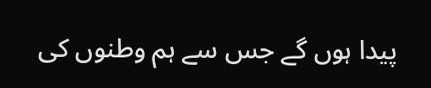پیدا ہوں گے جس سے ہم وطنوں کی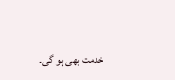خدمت بھی ہو گی۔